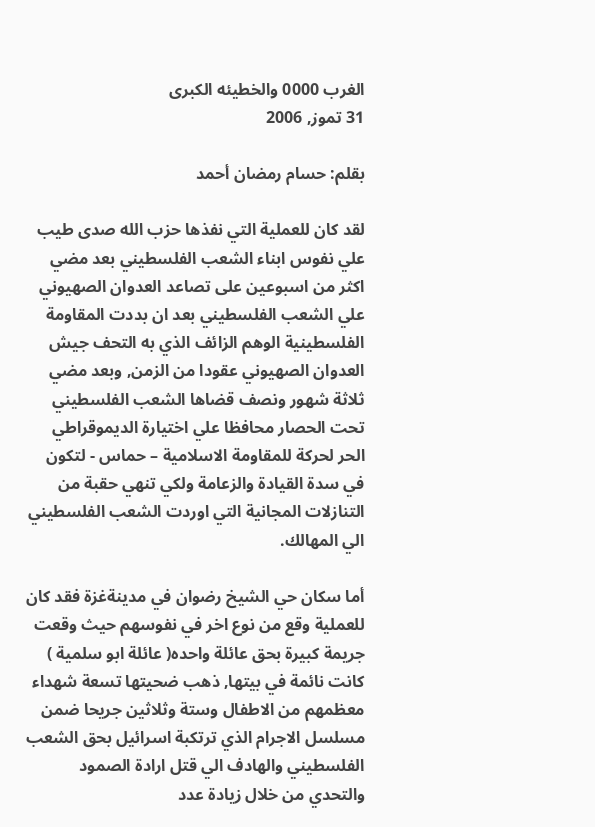الغرب 0000 والخطيئه الكبرى
31 تموز, 2006

بقلم: حسام رمضان أحمد

لقد كان للعملية التي نفذها حزب الله صدى طيب علي نفوس ابناء الشعب الفلسطيني بعد مضي اكثر من اسبوعين على تصاعد العدوان الصهيوني علي الشعب الفلسطيني بعد ان بددت المقاومة الفلسطينية الوهم الزائف الذي به التحف جيش العدوان الصهيوني عقودا من الزمن, وبعد مضي ثلاثة شهور ونصف قضاها الشعب الفلسطيني تحت الحصار محافظا علي اختيارة الديموقراطي الحر لحركة للمقاومة الاسلامية – حماس - لتكون في سدة القيادة والزعامة ولكي تنهي حقبة من التنازلات المجانية التي اوردت الشعب الفلسطيني الي المهالك.

أما سكان حي الشيخ رضوان في مدينةغزة فقد كان للعملية وقع من نوع اخر في نفوسهم حيث وقعت جريمة كبيرة بحق عائلة واحده( عائلة ابو سلمية ) كانت نائمة في بيتها, ذهب ضحيتها تسعة شهداء معظمهم من الاطفال وستة وثلاثين جريحا ضمن مسلسل الاجرام الذي ترتكبة اسرائيل بحق الشعب الفلسطيني والهادف الي قتل ارادة الصمود والتحدي من خلال زيادة عدد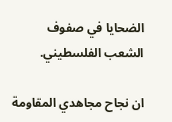الضحايا في صفوف الشعب الفلسطيني.

ان نجاح مجاهدي المقاومة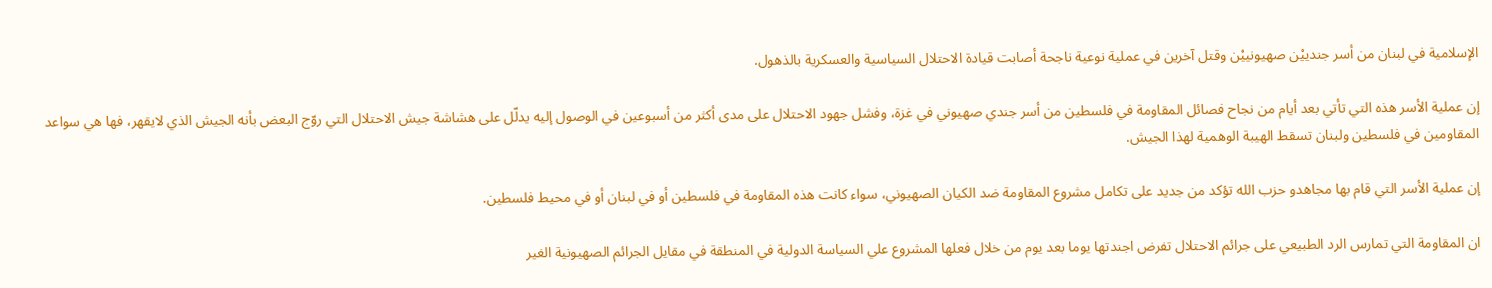الإسلامية في لبنان من أسر جندييْن صهيونييْن وقتل آخرين في عملية نوعية ناجحة أصابت قيادة الاحتلال السياسية والعسكرية بالذهول.

إن عملية الأسر هذه التي تأتي بعد أيام من نجاح فصائل المقاومة في فلسطين من أسر جندي صهيوني في غزة، وفشل جهود الاحتلال على مدى أكثر من أسبوعين في الوصول إليه يدلّل على هشاشة جيش الاحتلال التي روّج البعض بأنه الجيش الذي لايقهر، فها هي سواعد المقاومين في فلسطين ولبنان تسقط الهيبة الوهمية لهذا الجيش.

إن عملية الأسر التي قام بها مجاهدو حزب الله تؤكد من جديد على تكامل مشروع المقاومة ضد الكيان الصهيوني، سواء كانت هذه المقاومة في فلسطين أو في لبنان أو في محيط فلسطين.

ان المقاومة التي تمارس الرد الطبيعي على جرائم الاحتلال تفرض اجندتها يوما بعد يوم من خلال فعلها المشروع علي السياسة الدولية في المنطقة في مقايل الجرائم الصهيونية الغير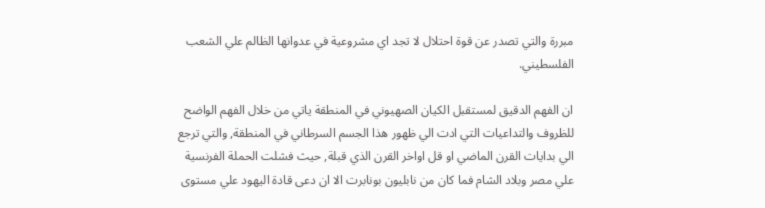مبررة والتي تصدر عن قوة احتلال لا تجد اي مشروعية في عدوانها الظالم علي الشعب الفلسطيني.

ان الفهم الدقيق لمستقبل الكيان الصهيوني في المنطقة ياتي من خلال الفهم الواضح للظروف والتداعيات التي ادت الي ظهور هذا الجسم السرطاني في المنطقة, والتي ترجع الي بدايات القرن الماضي او قل اواخر القرن الذي قبلة, حيث فشلت الحملة الفرنسية علي مصر وبلاد الشام فما كان من نابليون بونابرت الا ان دعى قادة اليهود علي مستوى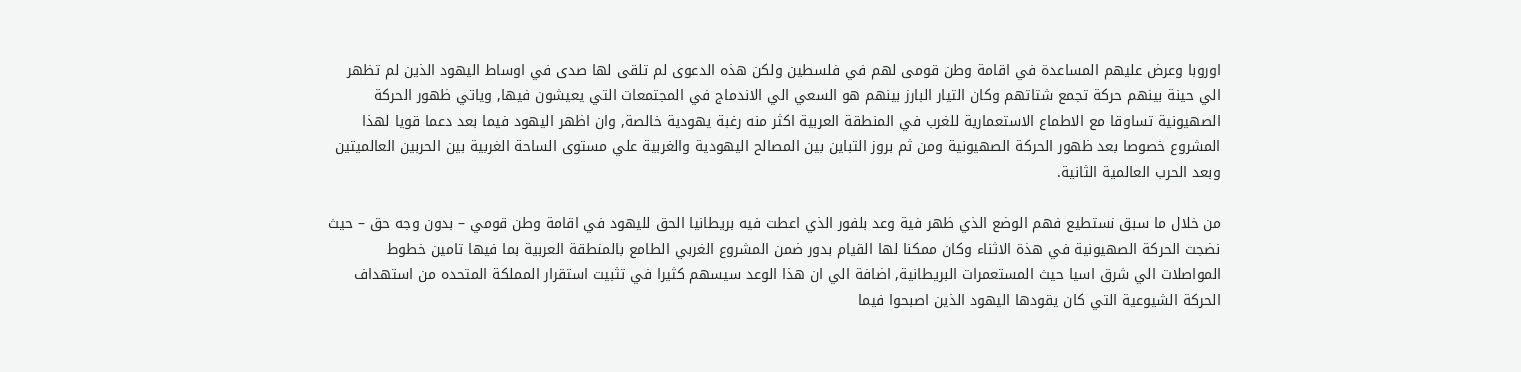اوروبا وعرض عليهم المساعدة في اقامة وطن قومى لهم في فلسطين ولكن هذه الدعوى لم تلقى لها صدى في اوساط اليهود الذين لم تظهر الي حينة بينهم حركة تجمع شتاتهم وكان التيار البارز بينهم هو السعي الي الاندماج في المجتمعات التي يعيشون فيها, وياتي ظهور الحركة الصهيونية تساوقا مع الاطماع الاستعمارية للغرب في المنطقة العربية اكثر منه رغبة يهودية خالصة, وان اظهر اليهود فيما بعد دعما قويا لهذا المشروع خصوصا بعد ظهور الحركة الصهيونية ومن ثم بروز التباين بين المصالح اليهودية والغربية علي مستوى الساحة الغربية بين الحربين العالميتين وبعد الحرب العالمية الثانية.

من خلال ما سبق نستطيع فهم الوضع الذي ظهر فية وعد بلفور الذي اعطت فيه بريطانيا الحق لليهود في اقامة وطن قومي – بدون وجه حق – حيث نضجت الحركة الصهيونية في هذة الاثناء وكان ممكنا لها القيام بدور ضمن المشروع الغربي الطامع بالمنطقة العربية بما فيها تامين خطوط المواصلات الي شرق اسيا حيث المستعمرات البريطانية, اضافة الي ان هذا الوعد سيسهم كثيرا في تثبيت استقرار المملكة المتحده من استهداف الحركة الشيوعية التي كان يقودها اليهود الذين اصبحوا فيما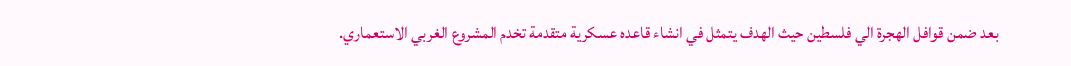بعد ضمن قوافل الهجرة الي فلسطين حيث الهدف يتمثل في انشاء قاعده عسكرية متقدمة تخدم المشروع الغربي الاستعماري.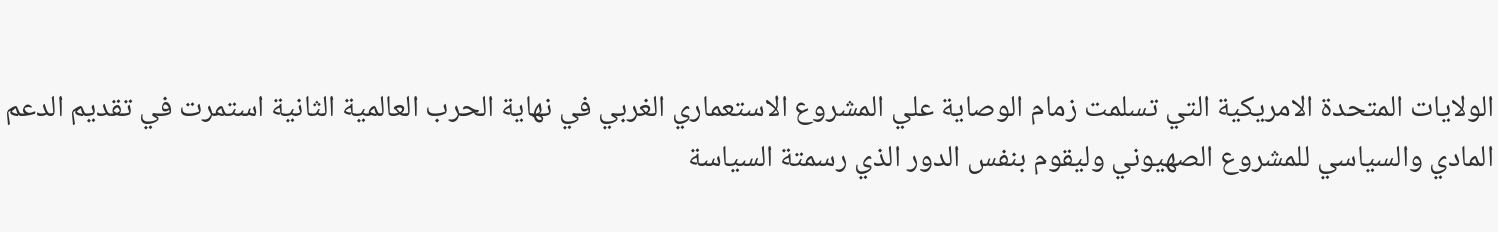الولايات المتحدة الامريكية التي تسلمت زمام الوصاية علي المشروع الاستعماري الغربي في نهاية الحرب العالمية الثانية استمرت في تقديم الدعم المادي والسياسي للمشروع الصهيوني وليقوم بنفس الدور الذي رسمتة السياسة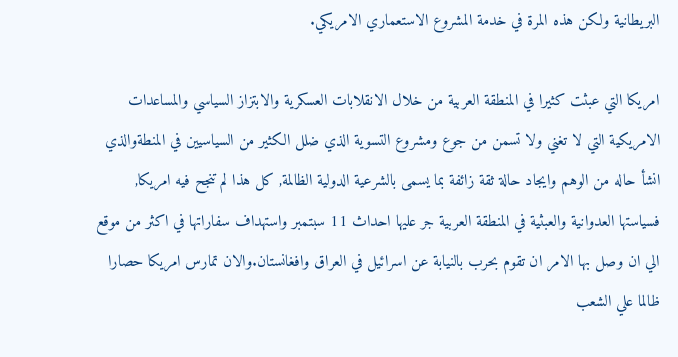البريطانية ولكن هذه المرة في خدمة المشروع الاستعماري الامريكي.

امريكا التي عبثت كثيرا في المنطقة العربية من خلال الانقلابات العسكرية والابتزاز السياسي والمساعدات الامريكية التي لا تغني ولا تسمن من جوع ومشروع التسوية الذي ضلل الكثير من السياسيين في المنطةوالذي انشأ حاله من الوهم وايجاد حالة ثقة زائفة بما يسمى بالشرعية الدولية الظالمة, كل هذا لم تنجح فيه امريكا, فسياستها العدوانية والعبثية في المنطقة العربية جر عليها احداث 11 سبتمبر واستهداف سفاراتها في اكثر من موقع الي ان وصل بها الامر ان تقوم بحرب بالنيابة عن اسرائيل في العراق وافغانستان.والان تمارس امريكا حصارا ظالما علي الشعب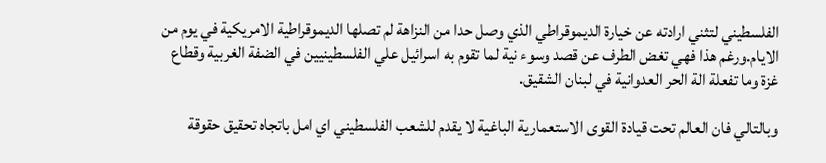الفلسطيني لتثني ارادته عن خيارة الديموقراطي الذي وصل حدا من النزاهة لم تصلها الديموقراطية الامريكية في يوم من الايام.ورغم هذا فهي تغض الطرف عن قصد وسوء نية لما تقوم به اسرائيل علي الفلسطينيين في الضفة الغربية وقطاع غزة وما تفعلة الة الحر العدوانية في لبنان الشقيق.

وبالتالي فان العالم تحت قيادة القوى الاستعمارية الباغية لا يقدم للشعب الفلسطيني اي امل باتجاه تحقيق حقوقة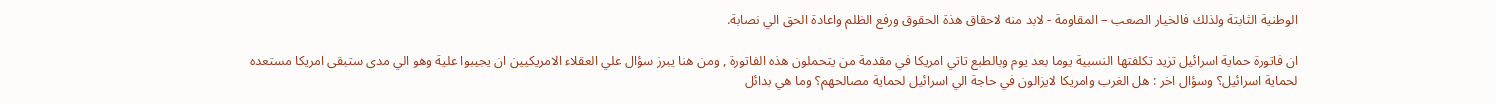الوطنية الثابتة ولذلك فالخيار الصعب – المقاومة - لابد منه لاحقاق هذة الحقوق ورفع الظلم واعادة الحق الي نصابة.

ان فاتورة حماية اسرائيل تزيد تكلفتها النسبية يوما بعد يوم وبالطبع تاتي امريكا في مقدمة من يتحملون هذه الفاتورة , ومن هنا يبرز سؤال علي العقلاء الامريكيين ان يجيبوا علية وهو الي مدى ستبقى امريكا مستعده لحماية اسرائيل؟ وسؤال اخر : هل الغرب وامريكا لايزالون في حاجة الي اسرائيل لحماية مصالحهم؟ وما هي بدائل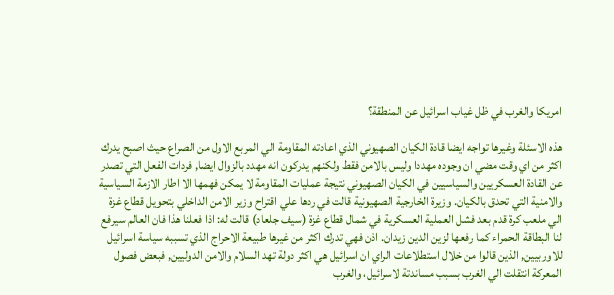امريكا والغرب في ظل غياب اسرائيل عن المنطقة؟

هذه الاسئلة وغيرها تواجه ايضا قادة الكيان الصهيوني الذي اعادته المقاومة الي المربع الاول من الصراع حيث اصبح يدرك اكثر من اي وقت مضي ان وجوده مهددا وليس بالامن فقط ولكنهم يدركون انه مهدد بالزوال ايضا, فردات الفعل التي تصدر عن القادة العسكريين والسياسيين في الكيان الصهيوني نتيجة عمليات المقاومة لا يمكن فهمها الا اطار الازمة السياسية والامنية التي تحدق بالكيان. وزيرة الخارجية الصهيونية قالت في ردها علي اقتراح وزير الامن الداخلي بتحويل قطاع غزة الي ملعب كرة قدم بعد فشل العملية العسكرية في شمال قطاع غزة (سيف جلعاد) قالت له: اذا فعلنا هذا فان العالم سيرفع لنا البطاقة الحمراء كما رفعها لزين الدين زيدان. اذن فهي تدرك اكثر من غيرها طبيعة الاحراج الذي تسببه سياسة اسرائيل للاوربيين, الذين قالوا من خلال استطلاعات الراي ان اسرائيل هي اكثر دولة تهد السلام والامن الدوليين, فبعض فصول المعركة انتقلت الي الغرب بسبب مساندتة لاسرائيل، والغرب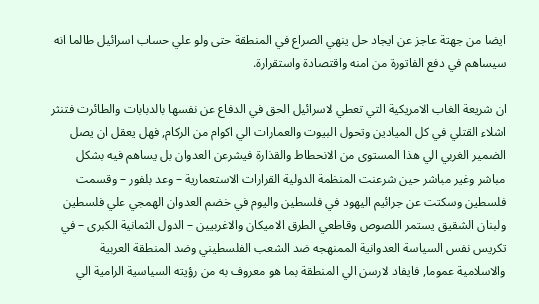ايضا من جهتة عاجز عن ايجاد حل ينهي الصراع في المنطقة حتى ولو علي حساب اسرائيل طالما انه سيساهم في دفع الفاتورة من امنه واقتصادة واستقرارة.

ان شريعة الغاب الامريكية التي تعطي لاسرائيل الحق في الدفاع عن نفسها بالدبابات والطائرت فتنثر اشلاء القتلي في كل الميادين وتحول البيوت والعمارات الي اكوام من الركام, فهل يعقل ان يصل الضمير الغربي الي هذا المستوى من الانحطاط والقذارة فيشرعن العدوان بل يساهم فيه بشكل مباشر وغير مباشر حين شرعنت المنظمة الدولية القرارات الاستعمارية – وعد بلفور – وقسمت فلسطين وسكتت عن جرائيم اليهود في فلسطين واليوم في خضم العدوان الهمجي علي فلسطين ولبنان الشقيق يستمر اللصوص وقاطعي الطرق الاميكان والاغربيين – الدول الثمانية الكبرى – في تكريس نفس السياسة العدوانية الممنهجه ضد الشعب الفلسطيني وضد المنطقة العربية والاسلامية عموما, فايفاد لارسن الي المنطقة بما هو معروف به من رؤيته السياسية الرامية الي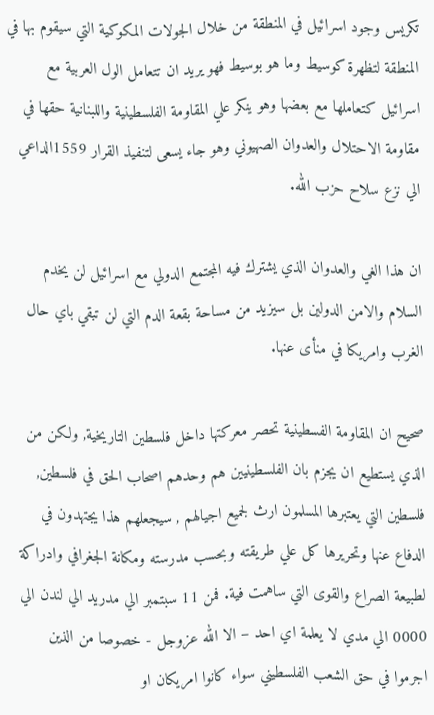تكريس وجود اسرائيل في المنطقة من خلال الجولات المكوكية التي سيقوم بها في المنطقة لتظهرة كوسيط وما هو بوسيط فهو يريد ان تتعامل الول العربية مع اسرائيل كتعاملها مع بعضها وهو ينكر علي المقاومة الفلسطينية واللبنانية حقها في مقاومة الاحتلال والعدوان الصهيوني وهو جاء يسعى لتنفيذ القرار 1559الداعي الي نزع سلاح حزب الله.

ان هذا الغي والعدوان الذي يشترك فيه المجتمع الدولي مع اسرائيل لن يخدم السلام والامن الدولين بل سيزيد من مساحة بقعة الدم التي لن تبقي باي حال الغرب وامريكا في منأى عنها.

صحيح ان المقاومة الفسطينية تحصر معركتها داخل فلسطين التاريخية, ولكن من الذي يستطيع ان يجزم بان الفلسطينيين هم وحدهم اصحاب الحق في فلسطين, فلسطين التي يعتبرها المسلمون ارث لجميع اجيالهم , سيجعلهم هذا يجتهدون في الدفاع عنها وتحريرها كل علي طريقته وبحسب مدرسته ومكانة الجغرافي وادراكة لطبيعة الصراع والقوى التي ساهمت فية. فمن 11 سبتمبر الي مدريد الي لندن الي 0000 الي مدي لا يعلمة اي احد – الا الله عزوجل - خصوصا من الذين اجرموا في حق الشعب الفلسطيني سواء كانوا امريكان او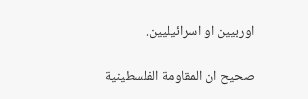اوربيين او اسرائيليين.

صحيح ان المقاومة الفلسطينية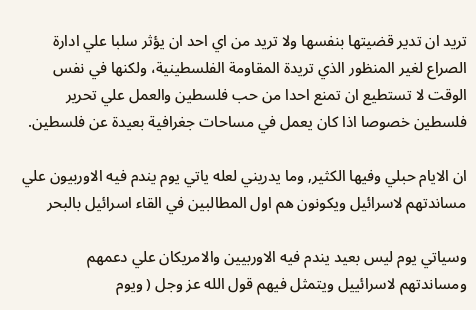تريد ان تدير قضيتها بنفسها ولا تريد من اي احد ان يؤثر سلبا علي ادارة الصراع لغير المنظور الذي تريدة المقاومة الفلسطينية، ولكنها في نفس الوقت لا تستطيع ان تمنع احدا من حب فلسطين والعمل علي تحرير فلسطين خصوصا اذا كان يعمل في مساحات جغرافية بعيدة عن فلسطين.

ان الايام حبلي وفيها الكثير, وما يدريني لعله ياتي يوم يندم فيه الاوربيون علي مساندتهم لاسرائيل ويكونون هم اول المطالبين في القاء اسرائيل بالبحر

وسياتي يوم ليس بعيد يندم فيه الاوربيين والامريكان علي دعمهم ومساندتهم لاسرائييل ويتمثل فيهم قول الله عز وجل ( ويوم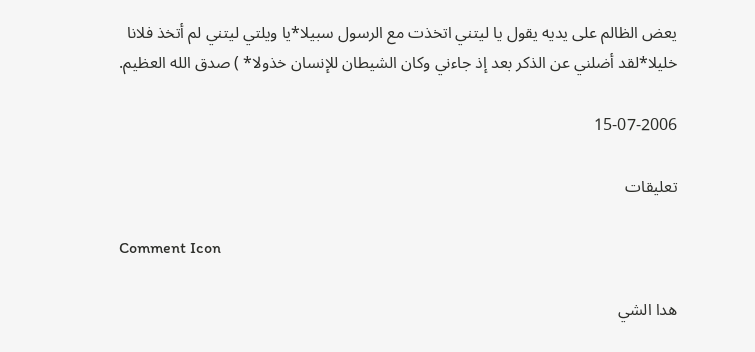يعض الظالم على يديه يقول يا ليتني اتخذت مع الرسول سبيلا*يا ويلتي ليتني لم أتخذ فلانا خليلا*لقد أضلني عن الذكر بعد إذ جاءني وكان الشيطان للإنسان خذولا* ) صدق الله العظيم.

15-07-2006

تعليقات

Comment Icon

هدا الشي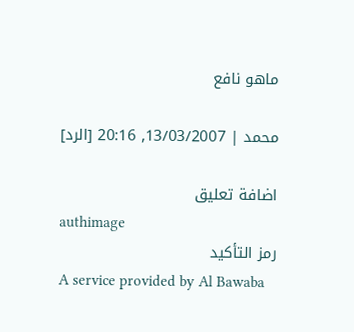ماهو نافع

محمد | 13/03/2007, 20:16 [الرد]

اضافة تعليق
authimage
رمز التأكيد
A service provided by Al Bawaba